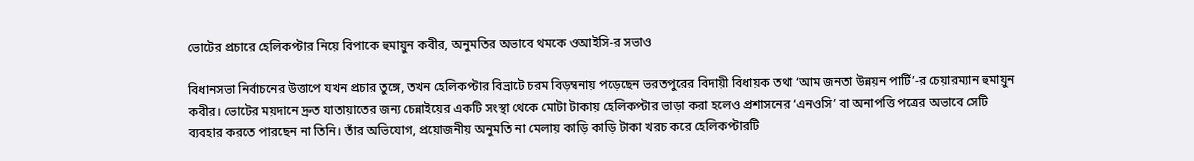ভোটের প্রচারে হেলিকপ্টার নিয়ে বিপাকে হুমায়ুন কবীর, অনুমতির অভাবে থমকে ওআইসি-র সভাও

বিধানসভা নির্বাচনের উত্তাপে যখন প্রচার তুঙ্গে, তখন হেলিকপ্টার বিভ্রাটে চরম বিড়ম্বনায় পড়েছেন ভরতপুরের বিদায়ী বিধায়ক তথা ‘আম জনতা উন্নয়ন পার্টি’-র চেয়ারম্যান হুমায়ুন কবীর। ভোটের ময়দানে দ্রুত যাতায়াতের জন্য চেন্নাইয়ের একটি সংস্থা থেকে মোটা টাকায় হেলিকপ্টার ভাড়া করা হলেও প্রশাসনের ‘এনওসি’ বা অনাপত্তি পত্রের অভাবে সেটি ব্যবহার করতে পারছেন না তিনি। তাঁর অভিযোগ, প্রয়োজনীয় অনুমতি না মেলায় কাড়ি কাড়ি টাকা খরচ করে হেলিকপ্টারটি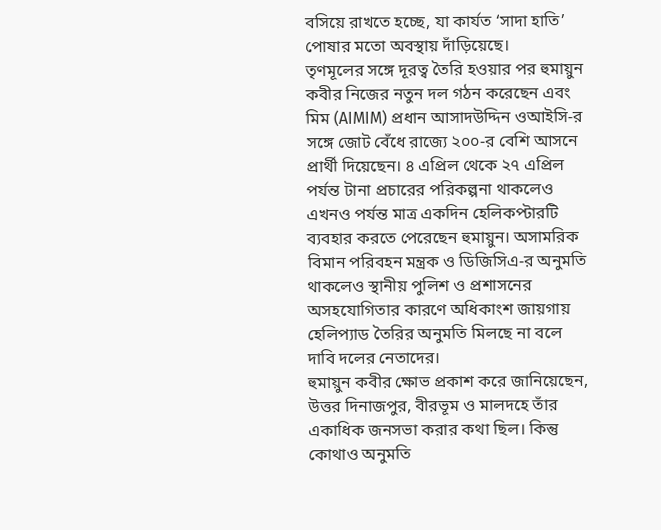বসিয়ে রাখতে হচ্ছে, যা কার্যত ‘সাদা হাতি’ পোষার মতো অবস্থায় দাঁড়িয়েছে।
তৃণমূলের সঙ্গে দূরত্ব তৈরি হওয়ার পর হুমায়ুন কবীর নিজের নতুন দল গঠন করেছেন এবং মিম (AIMIM) প্রধান আসাদউদ্দিন ওআইসি-র সঙ্গে জোট বেঁধে রাজ্যে ২০০-র বেশি আসনে প্রার্থী দিয়েছেন। ৪ এপ্রিল থেকে ২৭ এপ্রিল পর্যন্ত টানা প্রচারের পরিকল্পনা থাকলেও এখনও পর্যন্ত মাত্র একদিন হেলিকপ্টারটি ব্যবহার করতে পেরেছেন হুমায়ুন। অসামরিক বিমান পরিবহন মন্ত্রক ও ডিজিসিএ-র অনুমতি থাকলেও স্থানীয় পুলিশ ও প্রশাসনের অসহযোগিতার কারণে অধিকাংশ জায়গায় হেলিপ্যাড তৈরির অনুমতি মিলছে না বলে দাবি দলের নেতাদের।
হুমায়ুন কবীর ক্ষোভ প্রকাশ করে জানিয়েছেন, উত্তর দিনাজপুর, বীরভূম ও মালদহে তাঁর একাধিক জনসভা করার কথা ছিল। কিন্তু কোথাও অনুমতি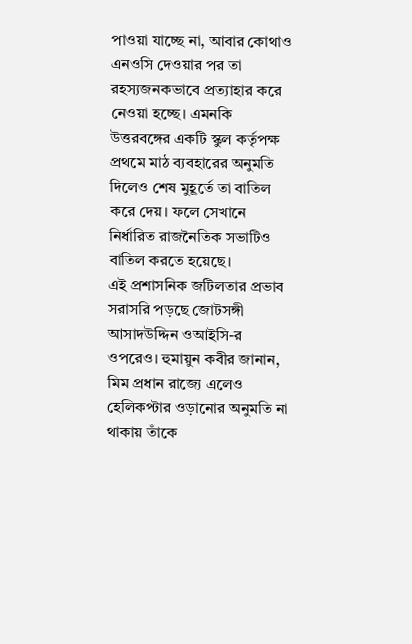পাওয়া যাচ্ছে না, আবার কোথাও এনওসি দেওয়ার পর তা রহস্যজনকভাবে প্রত্যাহার করে নেওয়া হচ্ছে। এমনকি উত্তরবঙ্গের একটি স্কুল কর্তৃপক্ষ প্রথমে মাঠ ব্যবহারের অনুমতি দিলেও শেষ মুহূর্তে তা বাতিল করে দেয়। ফলে সেখানে নির্ধারিত রাজনৈতিক সভাটিও বাতিল করতে হয়েছে।
এই প্রশাসনিক জটিলতার প্রভাব সরাসরি পড়ছে জোটসঙ্গী আসাদউদ্দিন ওআইসি-র ওপরেও। হুমায়ুন কবীর জানান, মিম প্রধান রাজ্যে এলেও হেলিকপ্টার ওড়ানোর অনুমতি না থাকায় তাঁকে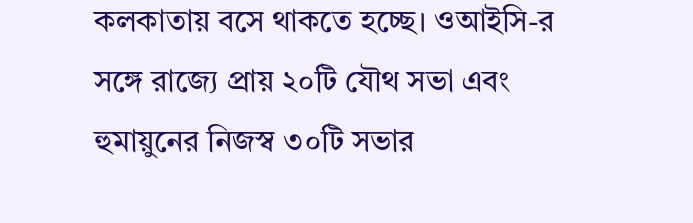কলকাতায় বসে থাকতে হচ্ছে। ওআইসি-র সঙ্গে রাজ্যে প্রায় ২০টি যৌথ সভা এবং হুমায়ুনের নিজস্ব ৩০টি সভার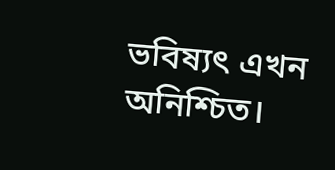ভবিষ্যৎ এখন অনিশ্চিত।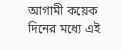আগামী কয়েক দিনের মধ্যে এই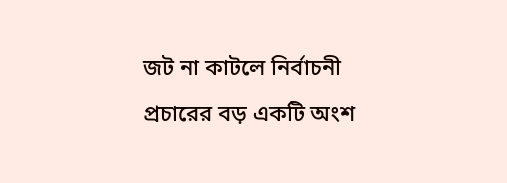জট না কাটলে নির্বাচনী প্রচারের বড় একটি অংশ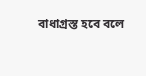বাধাগ্রস্ত হবে বলে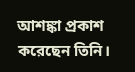আশঙ্কা প্রকাশ করেছেন তিনি।